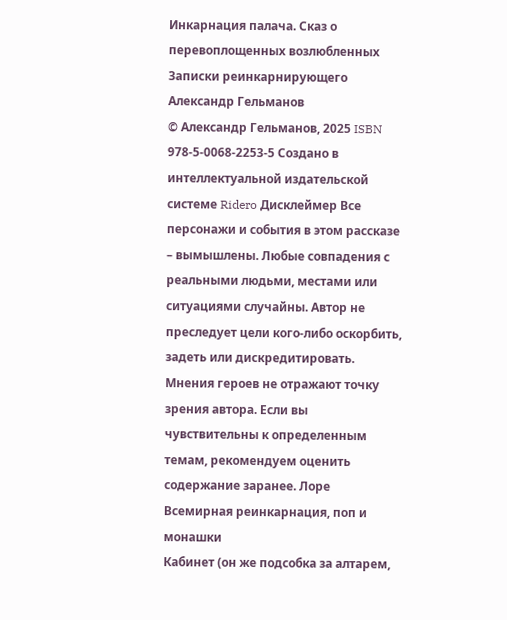Инкарнация палача. Сказ о перевоплощенных возлюбленных
Записки реинкарнирующего
Александр Гельманов
© Александр Гельманов, 2025 ISBN 978-5-0068-2253-5 Создано в интеллектуальной издательской системе Ridero Дисклеймер Все персонажи и события в этом рассказе – вымышлены. Любые совпадения с реальными людьми, местами или ситуациями случайны. Автор не преследует цели кого-либо оскорбить, задеть или дискредитировать. Мнения героев не отражают точку зрения автора. Если вы чувствительны к определенным темам, рекомендуем оценить содержание заранее. Лоре
Всемирная реинкарнация, поп и монашки
Кабинет (он же подсобка за алтарем,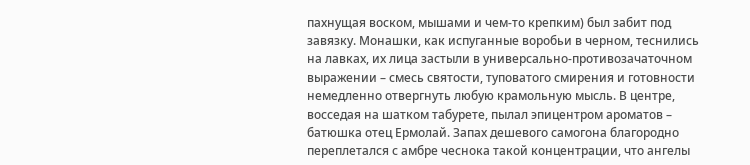пахнущая воском, мышами и чем-то крепким) был забит под завязку. Монашки, как испуганные воробьи в черном, теснились на лавках, их лица застыли в универсально-противозачаточном выражении – смесь святости, туповатого смирения и готовности немедленно отвергнуть любую крамольную мысль. В центре, восседая на шатком табурете, пылал эпицентром ароматов – батюшка отец Ермолай. Запах дешевого самогона благородно переплетался с амбре чеснока такой концентрации, что ангелы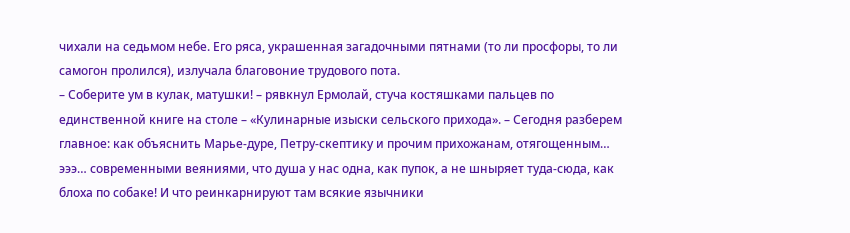чихали на седьмом небе. Его ряса, украшенная загадочными пятнами (то ли просфоры, то ли самогон пролился), излучала благовоние трудового пота.
– Соберите ум в кулак, матушки! – рявкнул Ермолай, стуча костяшками пальцев по единственной книге на столе – «Кулинарные изыски сельского прихода». – Сегодня разберем главное: как объяснить Марье-дуре, Петру-скептику и прочим прихожанам, отягощенным… эээ… современными веяниями, что душа у нас одна, как пупок, а не шныряет туда-сюда, как блоха по собаке! И что реинкарнируют там всякие язычники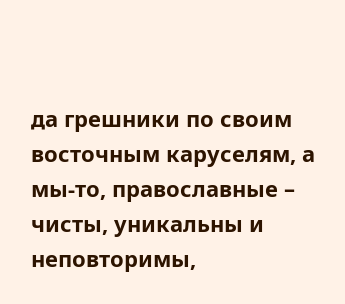да грешники по своим восточным каруселям, а мы-то, православные – чисты, уникальны и неповторимы,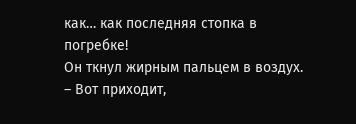как… как последняя стопка в погребке!
Он ткнул жирным пальцем в воздух.
– Вот приходит,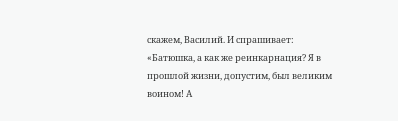скажем, Василий. И спрашивает: «Батюшка, а как же реинкарнация? Я в прошлой жизни, допустим, был великим воином! А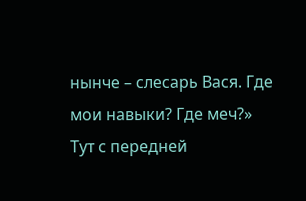нынче – слесарь Вася. Где мои навыки? Где меч?»
Тут с передней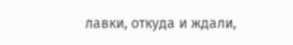лавки, откуда и ждали,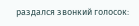раздался звонкий голосок: